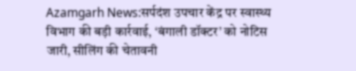Azamgarh News:सर्पदंश उपचार केंद्र पर स्वास्थ्य विभाग की बड़ी कार्रवाई, ‘बंगाली डॉक्टर’ को नोटिस जारी, सीलिंग की चेतावनी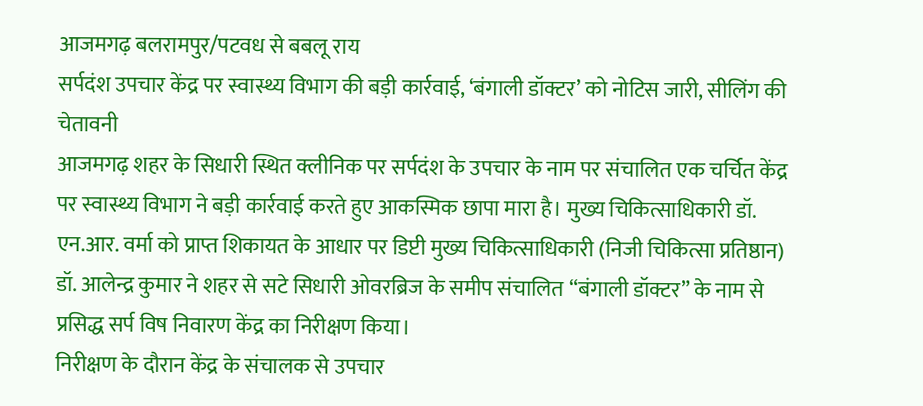आजमगढ़ बलरामपुर/पटवध से बबलू राय
सर्पदंश उपचार केंद्र पर स्वास्थ्य विभाग की बड़ी कार्रवाई, ‘बंगाली डॉक्टर’ को नोटिस जारी, सीलिंग की चेतावनी
आजमगढ़ शहर के सिधारी स्थित क्लीनिक पर सर्पदंश के उपचार के नाम पर संचालित एक चर्चित केंद्र पर स्वास्थ्य विभाग ने बड़ी कार्रवाई करते हुए आकस्मिक छापा मारा है। मुख्य चिकित्साधिकारी डॉ. एन.आर. वर्मा को प्राप्त शिकायत के आधार पर डिप्टी मुख्य चिकित्साधिकारी (निजी चिकित्सा प्रतिष्ठान) डॉ. आलेन्द्र कुमार ने शहर से सटे सिधारी ओवरब्रिज के समीप संचालित “बंगाली डॉक्टर” के नाम से प्रसिद्ध सर्प विष निवारण केंद्र का निरीक्षण किया।
निरीक्षण के दौरान केंद्र के संचालक से उपचार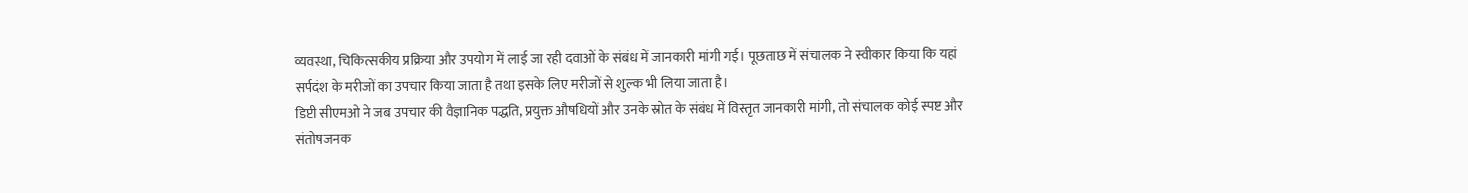व्यवस्था, चिकित्सकीय प्रक्रिया और उपयोग में लाई जा रही दवाओं के संबंध में जानकारी मांगी गई। पूछताछ में संचालक ने स्वीकार किया कि यहां सर्पदंश के मरीजों का उपचार किया जाता है तथा इसके लिए मरीजों से शुल्क भी लिया जाता है।
डिप्टी सीएमओ ने जब उपचार की वैज्ञानिक पद्धति, प्रयुक्त औषधियों और उनके स्रोत के संबंध में विस्तृत जानकारी मांगी, तो संचालक कोई स्पष्ट और संतोषजनक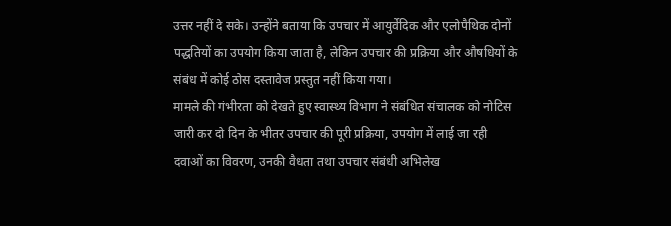उत्तर नहीं दे सके। उन्होंने बताया कि उपचार में आयुर्वेदिक और एलोपैथिक दोनों पद्धतियों का उपयोग किया जाता है, लेकिन उपचार की प्रक्रिया और औषधियों के संबंध में कोई ठोस दस्तावेज प्रस्तुत नहीं किया गया।
मामले की गंभीरता को देखते हुए स्वास्थ्य विभाग ने संबंधित संचालक को नोटिस जारी कर दो दिन के भीतर उपचार की पूरी प्रक्रिया, उपयोग में लाई जा रही दवाओं का विवरण, उनकी वैधता तथा उपचार संबंधी अभिलेख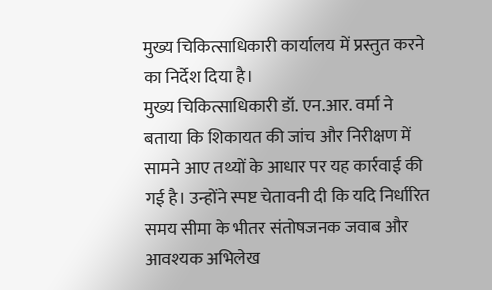मुख्य चिकित्साधिकारी कार्यालय में प्रस्तुत करने का निर्देश दिया है।
मुख्य चिकित्साधिकारी डॉ. एन.आर. वर्मा ने बताया कि शिकायत की जांच और निरीक्षण में सामने आए तथ्यों के आधार पर यह कार्रवाई की गई है। उन्होंने स्पष्ट चेतावनी दी कि यदि निर्धारित समय सीमा के भीतर संतोषजनक जवाब और आवश्यक अभिलेख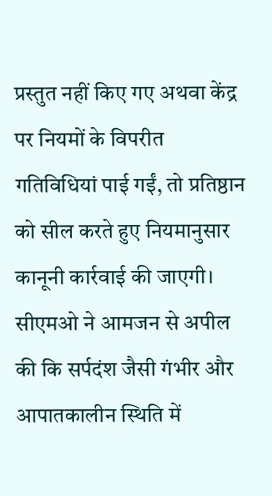प्रस्तुत नहीं किए गए अथवा केंद्र पर नियमों के विपरीत गतिविधियां पाई गईं, तो प्रतिष्ठान को सील करते हुए नियमानुसार कानूनी कार्रवाई की जाएगी।
सीएमओ ने आमजन से अपील की कि सर्पदंश जैसी गंभीर और आपातकालीन स्थिति में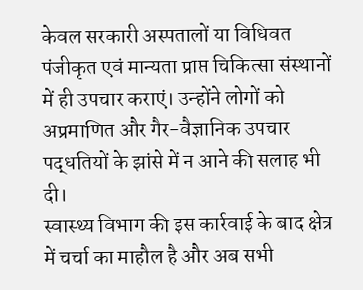केवल सरकारी अस्पतालों या विधिवत पंजीकृत एवं मान्यता प्राप्त चिकित्सा संस्थानों में ही उपचार कराएं। उन्होंने लोगों को अप्रमाणित और गैर-वैज्ञानिक उपचार पद्धतियों के झांसे में न आने की सलाह भी दी।
स्वास्थ्य विभाग की इस कार्रवाई के बाद क्षेत्र में चर्चा का माहौल है और अब सभी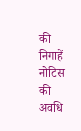की निगाहें नोटिस की अवधि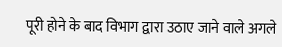पूरी होने के बाद विभाग द्वारा उठाए जाने वाले अगले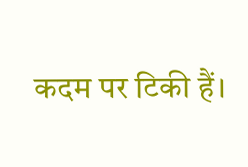कदम पर टिकी हैं।